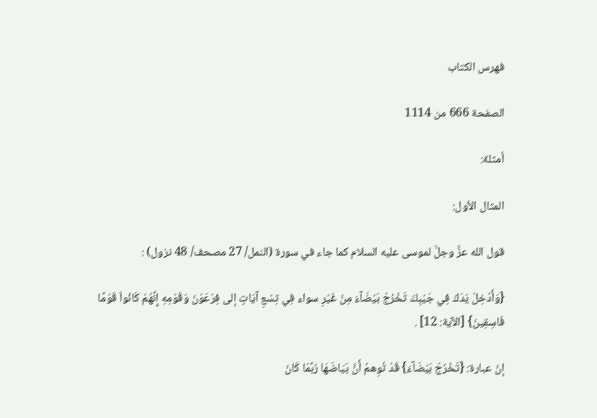فهرس الكتاب

الصفحة 666 من 1114

أمثلة:

المثال الأول:

قول الله عزَّ وجلَّ لموسى عليه السلام كما جاء في سورة (النمل/ 27 مصحف/ 48 نزول) :

{وَأَدْخِلْ يَدَكَ فِي جَيْبِكَ تَخْرُجْ بَيْضَآءَ مِنْ غَيْرِ سواء فِي تِسْعِ آيَاتٍ إلى فِرْعَوْنَ وَقَوْمِهِ إِنَّهُمْ كَانُواْ قَوْمًا فَاسِقِينَ} [الآية: 12] .

إنّ عبارة: {تَخْرُجْ بَيْضَآءَ} قَدْ تُوِهمُ أَنَّ بَيَاضَهَا رُبَّمَا كَانَ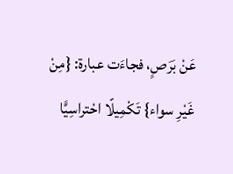عَنْ بَرَصٍ، فجاءَت عبارة: {مِنْ غَيْرِ سواء} تَكْمِيلًا احْتراسِيًّا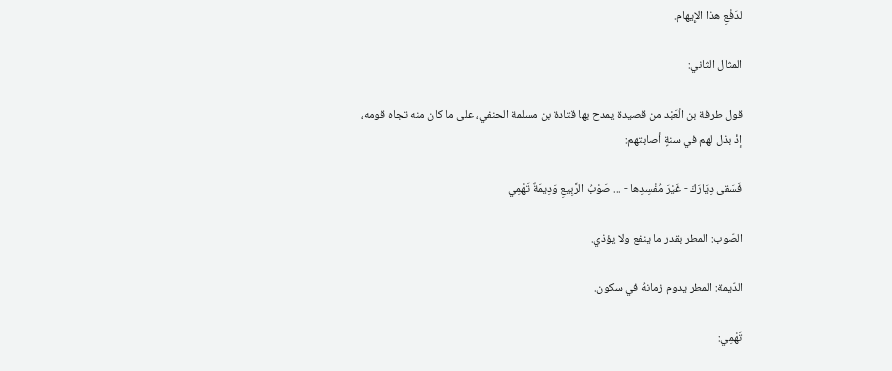لدَفْعِ هذا الإِيهام.

المثال الثاني:

قول طرفة بن الْعَبْد من قصيدة يمدح بها قتادة بن مسلمة الحنفي، على ما كان منه تجاه قومه، إذْ بذل لهم في سنةٍ أصابتهم:

فَسَقى دِيَارَكَ - غَيْرَ مُفْسِدِها - ... صَوْبُ الرَّبِيعِ وَدِيمَةٌ تَهْمِي

الصّوب: المطر بقدر ما ينفع ولا يؤذي.

الدّيمة: المطر يدوم زمانهُ في سكون.

تَهْمِي: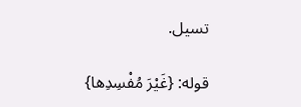تسيل.

قوله: {غَيْرَ مُفْسِدِها}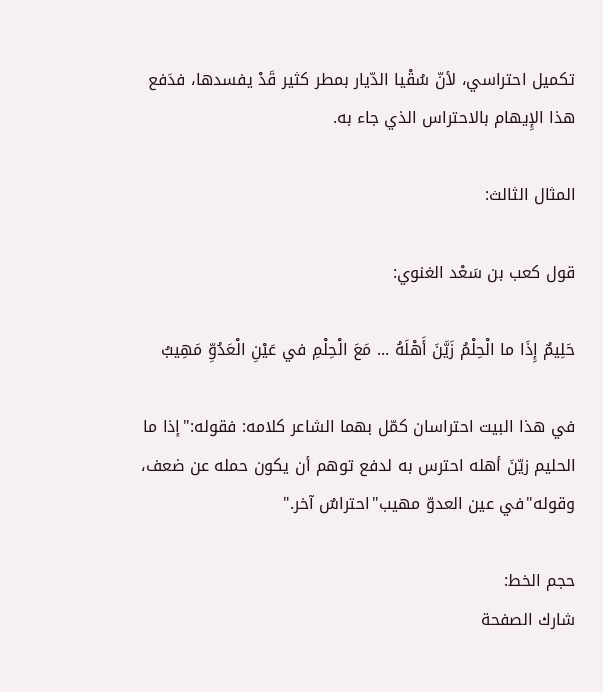تكميل احتراسي، لأنّ سُقْيا الدّيار بمطر كثير قَدْ يفسدها، فدَفع هذا الإِيهام بالاحتراس الذي جاء به.

المثال الثالث:

قول كعب بن سَعْد الغنوي:

حَلِيمٌ إِذَا ما الْحِلْمُ زَيَّنَ أَهْلَهُ ... مَعَ الْحِلْمِ في عَيْنِ الْعَدُوِّ مَهِيبُ

في هذا البيت احتراسان كمّل بهما الشاعر كلامه: فقوله:"إذا ما الحليم زيّنَ أهله احترس به لدفع توهم أن يكون حمله عن ضعف، وقوله"في عين العدوّ مهيب"احتراسٌ آخر."

حجم الخط:
شارك الصفحة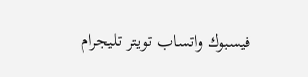فيسبوك واتساب تويتر تليجرام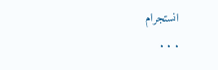انستجرام
. . .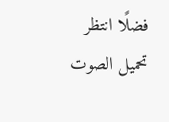فضلًا انتظر تحميل الصوت